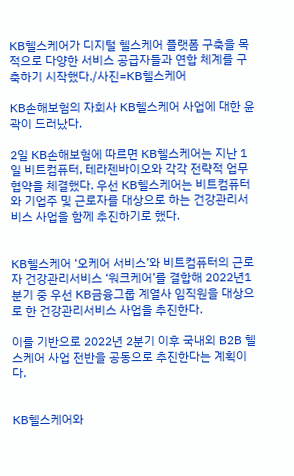KB헬스케어가 디지털 헬스케어 플랫폼 구축을 목적으로 다양한 서비스 공급자들과 연합 체계를 구축하기 시작했다./사진=KB헬스케어

KB손해보험의 자회사 KB헬스케어 사업에 대한 윤곽이 드러났다.

2일 KB손해보험에 따르면 KB헬스케어는 지난 1일 비트컴퓨터, 테라젠바이오와 각각 전략적 업무협약을 체결했다. 우선 KB헬스케어는 비트컴퓨터와 기업주 및 근로자를 대상으로 하는 건강관리서비스 사업을 함께 추진하기로 했다.


KB헬스케어 ‘오케어 서비스’와 비트컴퓨터의 근로자 건강관리서비스 ‘워크케어’를 결합해 2022년1분기 중 우선 KB금융그룹 계열사 임직원을 대상으로 한 건강관리서비스 사업을 추진한다.

이를 기반으로 2022년 2분기 이후 국내외 B2B 헬스케어 사업 전반을 공동으로 추진한다는 계획이다.


KB헬스케어와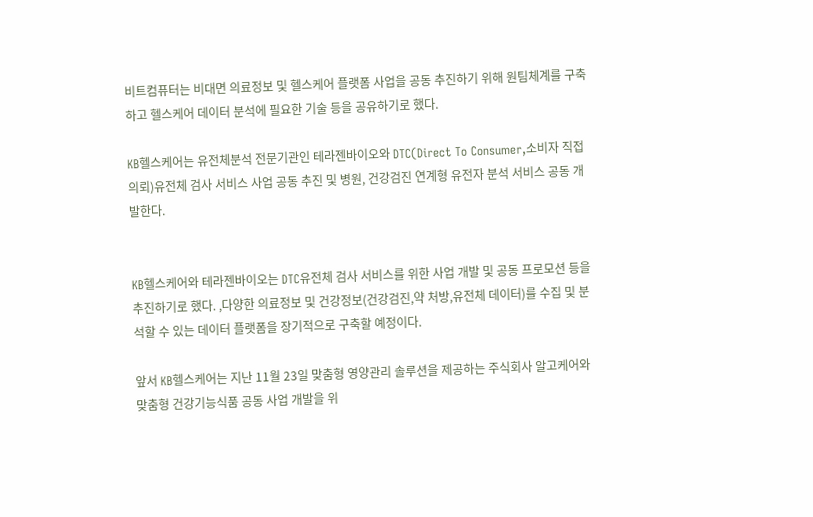비트컴퓨터는 비대면 의료정보 및 헬스케어 플랫폼 사업을 공동 추진하기 위해 원팀체계를 구축하고 헬스케어 데이터 분석에 필요한 기술 등을 공유하기로 했다.

KB헬스케어는 유전체분석 전문기관인 테라젠바이오와 DTC(Direct To Consumer,소비자 직접 의뢰)유전체 검사 서비스 사업 공동 추진 및 병원, 건강검진 연계형 유전자 분석 서비스 공동 개발한다.


KB헬스케어와 테라젠바이오는 DTC유전체 검사 서비스를 위한 사업 개발 및 공동 프로모션 등을 추진하기로 했다. ,다양한 의료정보 및 건강정보(건강검진,약 처방,유전체 데이터)를 수집 및 분석할 수 있는 데이터 플랫폼을 장기적으로 구축할 예정이다.

앞서 KB헬스케어는 지난 11월 23일 맞춤형 영양관리 솔루션을 제공하는 주식회사 알고케어와 맞춤형 건강기능식품 공동 사업 개발을 위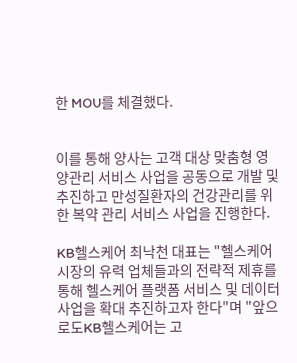한 MOU를 체결했다.


이를 통해 양사는 고객 대상 맞춤형 영양관리 서비스 사업을 공동으로 개발 및 추진하고 만성질환자의 건강관리를 위한 복약 관리 서비스 사업을 진행한다.

KB헬스케어 최낙천 대표는 "헬스케어 시장의 유력 업체들과의 전략적 제휴를 통해 헬스케어 플랫폼 서비스 및 데이터 사업을 확대 추진하고자 한다"며 "앞으로도KB헬스케어는 고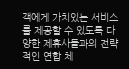객에게 가치있는 서비스를 제공할 수 있도록 다양한 제휴사들과의 전략적인 연합 체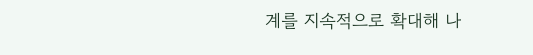계를 지속적으로 확대해 나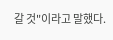갈 것"이라고 말했다.